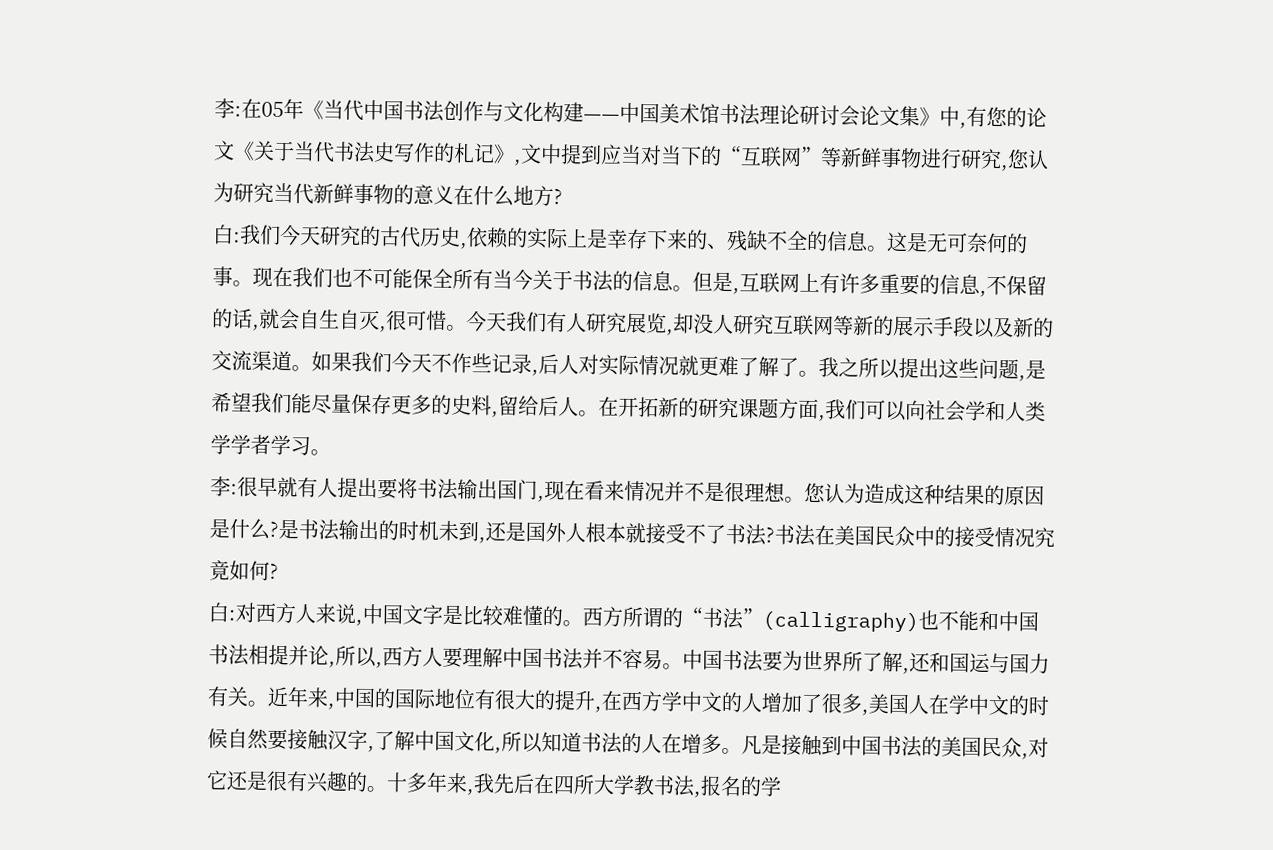李:在05年《当代中国书法创作与文化构建——中国美术馆书法理论研讨会论文集》中,有您的论文《关于当代书法史写作的札记》,文中提到应当对当下的“互联网”等新鲜事物进行研究,您认为研究当代新鲜事物的意义在什么地方?
白:我们今天研究的古代历史,依赖的实际上是幸存下来的、残缺不全的信息。这是无可奈何的事。现在我们也不可能保全所有当今关于书法的信息。但是,互联网上有许多重要的信息,不保留的话,就会自生自灭,很可惜。今天我们有人研究展览,却没人研究互联网等新的展示手段以及新的交流渠道。如果我们今天不作些记录,后人对实际情况就更难了解了。我之所以提出这些问题,是希望我们能尽量保存更多的史料,留给后人。在开拓新的研究课题方面,我们可以向社会学和人类学学者学习。
李:很早就有人提出要将书法输出国门,现在看来情况并不是很理想。您认为造成这种结果的原因是什么?是书法输出的时机未到,还是国外人根本就接受不了书法?书法在美国民众中的接受情况究竟如何?
白:对西方人来说,中国文字是比较难懂的。西方所谓的“书法”(calligraphy)也不能和中国书法相提并论,所以,西方人要理解中国书法并不容易。中国书法要为世界所了解,还和国运与国力有关。近年来,中国的国际地位有很大的提升,在西方学中文的人增加了很多,美国人在学中文的时候自然要接触汉字,了解中国文化,所以知道书法的人在增多。凡是接触到中国书法的美国民众,对它还是很有兴趣的。十多年来,我先后在四所大学教书法,报名的学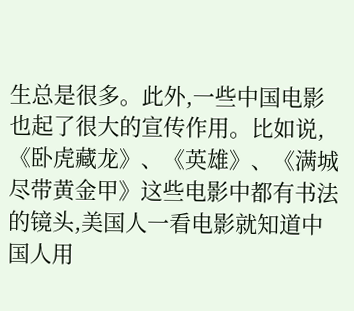生总是很多。此外,一些中国电影也起了很大的宣传作用。比如说,《卧虎藏龙》、《英雄》、《满城尽带黄金甲》这些电影中都有书法的镜头,美国人一看电影就知道中国人用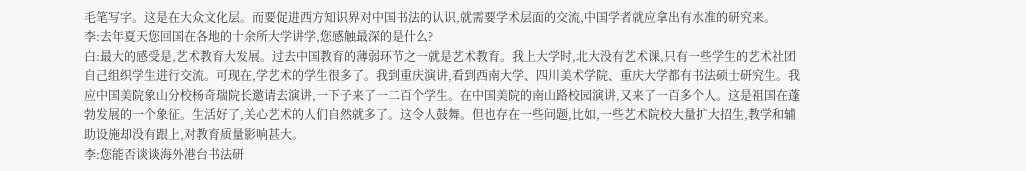毛笔写字。这是在大众文化层。而要促进西方知识界对中国书法的认识,就需要学术层面的交流,中国学者就应拿出有水准的研究来。
李:去年夏天您回国在各地的十余所大学讲学,您感触最深的是什么?
白:最大的感受是,艺术教育大发展。过去中国教育的薄弱环节之一就是艺术教育。我上大学时,北大没有艺术课,只有一些学生的艺术社团自己组织学生进行交流。可现在,学艺术的学生很多了。我到重庆演讲,看到西南大学、四川美术学院、重庆大学都有书法硕士研究生。我应中国美院象山分校杨奇瑞院长邀请去演讲,一下子来了一二百个学生。在中国美院的南山路校园演讲,又来了一百多个人。这是祖国在蓬勃发展的一个象征。生活好了,关心艺术的人们自然就多了。这令人鼓舞。但也存在一些问题,比如,一些艺术院校大量扩大招生,教学和辅助设施却没有跟上,对教育质量影响甚大。
李:您能否谈谈海外港台书法研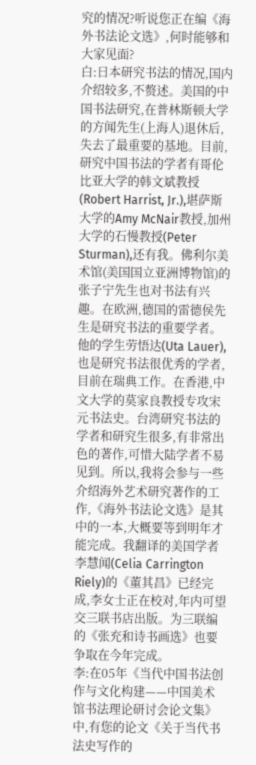究的情况?听说您正在编《海外书法论文选》,何时能够和大家见面?
白:日本研究书法的情况,国内介绍较多,不赘述。美国的中国书法研究,在普林斯顿大学的方闻先生(上海人)退休后,失去了最重要的基地。目前,研究中国书法的学者有哥伦比亚大学的韩文斌教授(Robert Harrist, Jr.),堪萨斯大学的Amy McNair教授,加州大学的石慢教授(Peter Sturman),还有我。佛利尔美术馆(美国国立亚洲博物馆)的张子宁先生也对书法有兴趣。在欧洲,德国的雷德侯先生是研究书法的重要学者。他的学生劳悟达(Uta Lauer),也是研究书法很优秀的学者,目前在瑞典工作。在香港,中文大学的莫家良教授专攻宋元书法史。台湾研究书法的学者和研究生很多,有非常出色的著作,可惜大陆学者不易见到。所以,我将会参与一些介绍海外艺术研究著作的工作,《海外书法论文选》是其中的一本,大概要等到明年才能完成。我翻译的美国学者李慧闻(Celia Carrington Riely)的《董其昌》已经完成,李女士正在校对,年内可望交三联书店出版。为三联编的《张充和诗书画选》也要争取在今年完成。
李:在05年《当代中国书法创作与文化构建——中国美术馆书法理论研讨会论文集》中,有您的论文《关于当代书法史写作的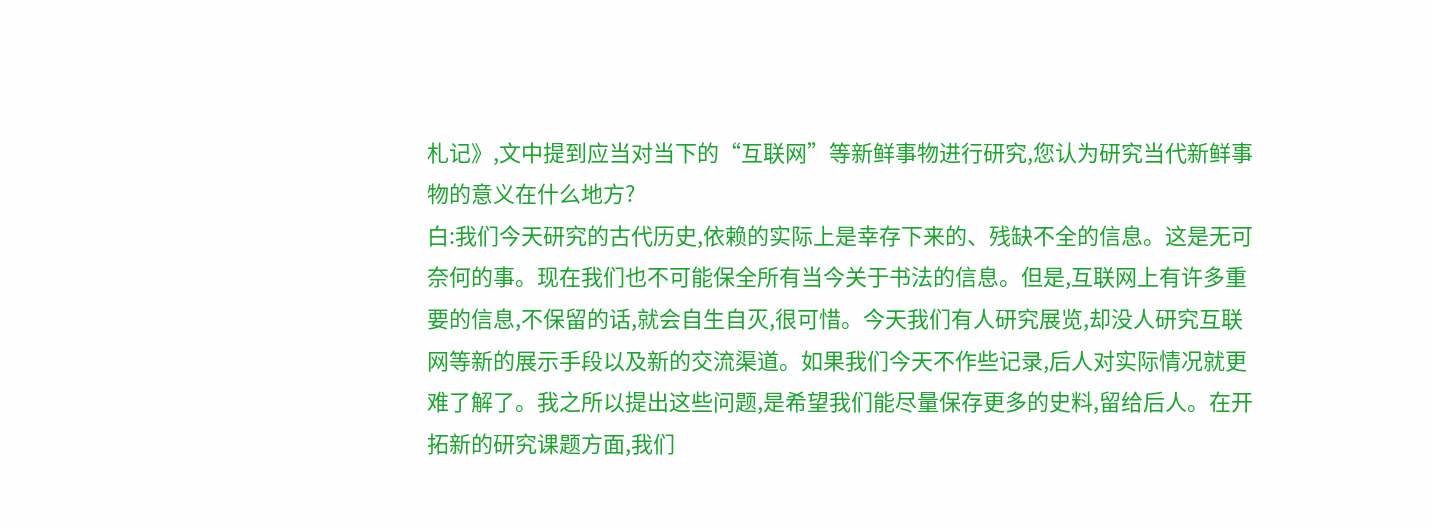札记》,文中提到应当对当下的“互联网”等新鲜事物进行研究,您认为研究当代新鲜事物的意义在什么地方?
白:我们今天研究的古代历史,依赖的实际上是幸存下来的、残缺不全的信息。这是无可奈何的事。现在我们也不可能保全所有当今关于书法的信息。但是,互联网上有许多重要的信息,不保留的话,就会自生自灭,很可惜。今天我们有人研究展览,却没人研究互联网等新的展示手段以及新的交流渠道。如果我们今天不作些记录,后人对实际情况就更难了解了。我之所以提出这些问题,是希望我们能尽量保存更多的史料,留给后人。在开拓新的研究课题方面,我们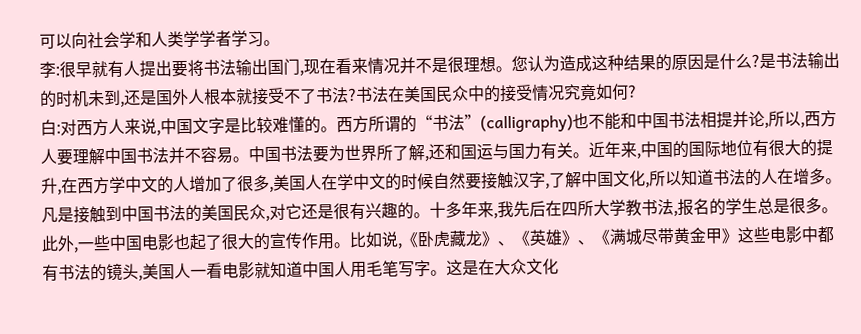可以向社会学和人类学学者学习。
李:很早就有人提出要将书法输出国门,现在看来情况并不是很理想。您认为造成这种结果的原因是什么?是书法输出的时机未到,还是国外人根本就接受不了书法?书法在美国民众中的接受情况究竟如何?
白:对西方人来说,中国文字是比较难懂的。西方所谓的“书法”(calligraphy)也不能和中国书法相提并论,所以,西方人要理解中国书法并不容易。中国书法要为世界所了解,还和国运与国力有关。近年来,中国的国际地位有很大的提升,在西方学中文的人增加了很多,美国人在学中文的时候自然要接触汉字,了解中国文化,所以知道书法的人在增多。凡是接触到中国书法的美国民众,对它还是很有兴趣的。十多年来,我先后在四所大学教书法,报名的学生总是很多。此外,一些中国电影也起了很大的宣传作用。比如说,《卧虎藏龙》、《英雄》、《满城尽带黄金甲》这些电影中都有书法的镜头,美国人一看电影就知道中国人用毛笔写字。这是在大众文化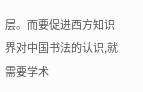层。而要促进西方知识界对中国书法的认识,就需要学术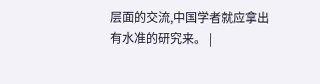层面的交流,中国学者就应拿出有水准的研究来。 |